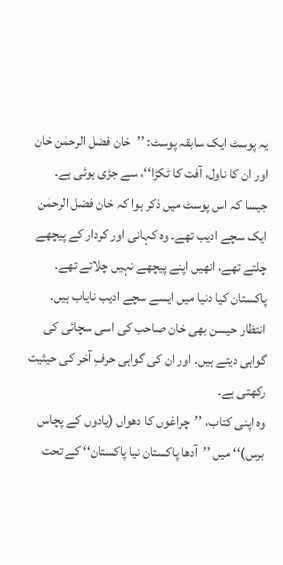یہ پوسٹ ایک سابقہ پوسٹ: ’’خان فضل الرحمٰن خان اور ان کا ناول، آفت کا ٹکڑا‘‘، سے جڑی ہوئی ہے۔
جیسا کہ اس پوسٹ میں ذکر ہوا کہ خان فضل الرحمٰن ایک سچے ادیب تھے۔ وہ کہانی اور کردار کے پیچھے چلتے تھے، انھیں اپنے پیچھے نہیں چلاتے تھے۔ پاکستان کیا دنیا میں ایسے سچے ادیب نایاب ہیں۔ انتظار حیسن بھی خان صاحب کی اسی سچائی کی گواہی دیتے ہیں۔ اور ان کی گواہی حرفِ آخر کی حیثیت رکھتی ہے۔
وہ اپنی کتاب، ’’چراغوں کا دھواں (یادوں کے پچاس برس)‘‘ میں ’’آدھا پاکستان نیا پاکستان‘‘ کے تحت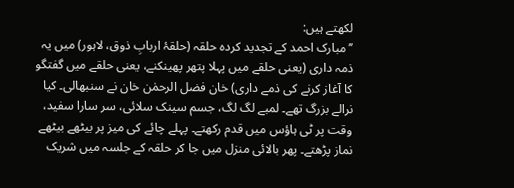لکھتے ہیں:
’’مبارک احمد کے تجدید کردہ حلقہ (حلقۂ اربابِ ذوق، لاہور) میں یہ ذمہ داری (یعنی حلقے میں پہلا پتھر پھینکنے، یعنی حلقے میں گفتگو کا آغاز کرنے کی ذمے داری) خان فضل الرحمٰن خان نے سنبھالی۔ کیا نرالے بزرگ تھے۔ لمبے لگ لگ، جسم سینک سلائی، سر سارا سفید، وقت پر ٹی ہاؤس میں قدم رکھتے۔ پہلے چائے کی میز پر بیٹھے بیٹھے نماز پڑھتے۔ پھر بالائی منزل میں جا کر حلقہ کے جلسہ میں شریک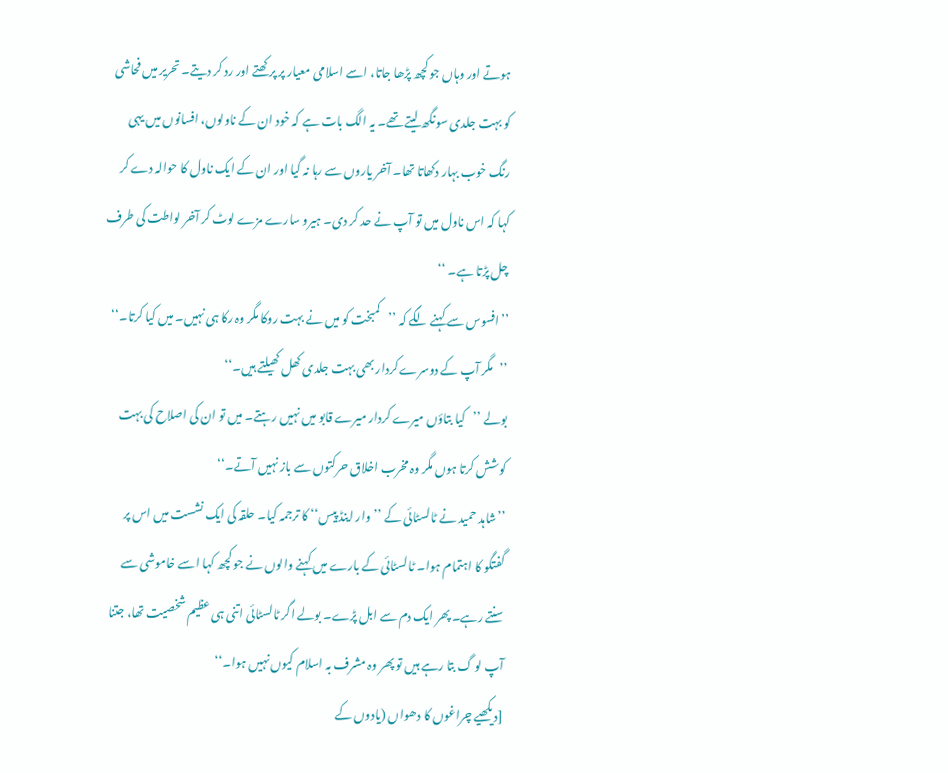ہوتے اور وہاں جو کچھ پڑھا جاتا، اسے اسلامی معیار پر پرکھتے اور رد کر دیتے۔ تحریر میں فحاشی کو بہت جلدی سونگھ لیتے تھے۔ یہ الگ بات ہے کہ خود ان کے ناولوں، افسانوں میں یہی رنگ خوب بہار دکھاتا تھا۔ آخر یاروں سے رہا نہ گیا اور ان کے ایک ناول کا حوالہ دے کر کہا کہ اس ناول میں تو آپ نے حد کر دی۔ ہیرو سارے مزے لوٹ کر آخر لواطت کی طرف چل پڑتا ہے۔ ‘‘
’’افسوس سے کہنے لگے کہ ’’کمبخت کو میں نے بہت روکا مگر وہ رکا ہی نہیں۔ میں کیا کرتا۔‘‘
’’مگر آپ کے دوسرے کردار بھی بہت جلدی کھل کھیلتے ہیں۔‘‘
بولے ’’کیا بتاؤں میرے کردار میرے قابو میں نہیں رہتے۔ میں تو ان کی اصلاح کی بہت کوشش کرتا ہوں مگر وہ مخرب اخلاق حرکتوں سے باز نہیں آتے۔‘‘
’’شاہد حمید نے ٹالسٹائی کے ’’وار اینڈ پیس‘‘ کا ترجمہ کیا۔ حلقہ کی ایک نشست میں اس پر گفتگو کا اہتمام ہوا۔ ٹالسٹائی کے بارے میں کہنے والوں نے جو کچھ کہا اسے خاموشی سے سنتے رہے۔ پھر ایک دم سے ابل پڑے۔ بولے اگر ٹالسٹائی اتنی ہی عظیم شخصیت تھا، جتنا آپ لو گ بتا رہے ہیں تو پھر وہ مشرف بہ اسلام کیوں نہیں ہوا۔‘‘
[دیکھیے چراغوں کا دھواں (یادوں کے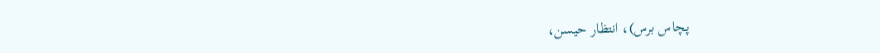پچاس برس)، انتظار حیسن،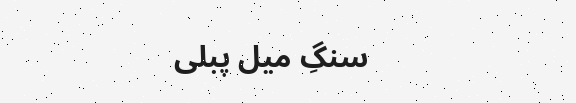سنگِ میل پبلی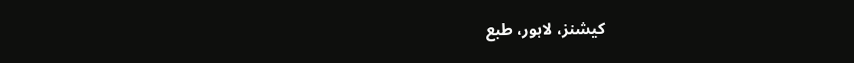کیشنز، لاہور، طبع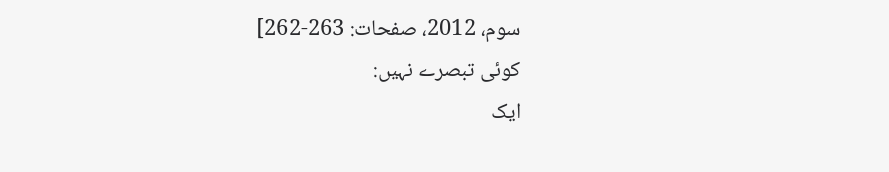سوم، 2012، صفحات: 263-262]
کوئی تبصرے نہیں:
ایک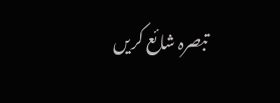تبصرہ شائع کریں